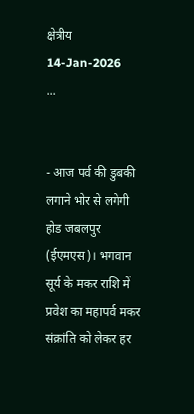क्षेत्रीय
14-Jan-2026
...


- आज पर्व की डुबकी लगाने भोर से लगेगी होड जबलपुर (ईएमएस)। भगवान सूर्य के मकर राशि में प्रवेश का महापर्व मकर संक्रांति को लेकर हर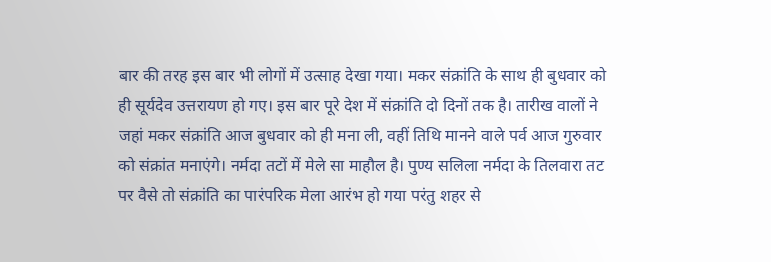बार की तरह इस बार भी लोगों में उत्साह देखा गया। मकर संक्रांति के साथ ही बुधवार को ही सूर्यदेव उत्तरायण हो गए। इस बार पूरे देश में संक्रांति दो दिनों तक है। तारीख वालों ने जहां मकर संक्रांति आज बुधवार को ही मना ली, वहीं तिथि मानने वाले पर्व आज गुरुवार को संक्रांत मनाएंगे। नर्मदा तटों में मेले सा माहौल है। पुण्य सलिला नर्मदा के तिलवारा तट पर वैसे तो संक्रांति का पारंपरिक मेला आरंभ हो गया परंतु शहर से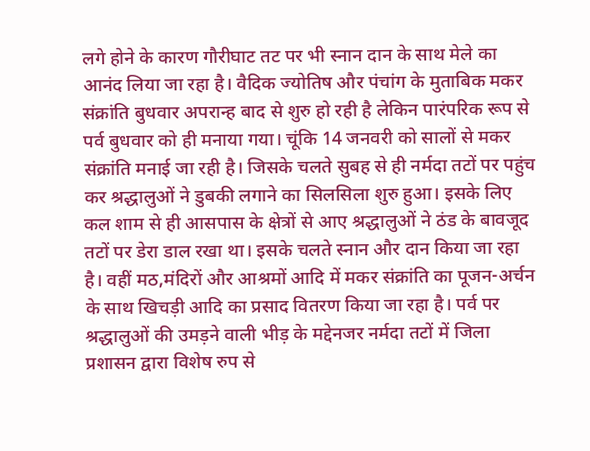लगे होने के कारण गौरीघाट तट पर भी स्नान दान के साथ मेले का आनंद लिया जा रहा है। वैदिक ज्योतिष और पंचांग के मुताबिक मकर संक्रांति बुधवार अपरान्ह बाद से शुरु हो रही है लेकिन पारंपरिक रूप से पर्व बुधवार को ही मनाया गया। चूंकि 14 जनवरी को सालों से मकर संक्रांति मनाई जा रही है। जिसके चलते सुबह से ही नर्मदा तटों पर पहुंच कर श्रद्धालुओं ने डुबकी लगाने का सिलसिला शुरु हुआ। इसके लिए कल शाम से ही आसपास के क्षेत्रों से आए श्रद्धालुओं ने ठंड के बावजूद तटों पर डेरा डाल रखा था। इसके चलते स्नान और दान किया जा रहा है। वहीं मठ,मंदिरों और आश्रमों आदि में मकर संक्रांति का पूजन-अर्चन के साथ खिचड़ी आदि का प्रसाद वितरण किया जा रहा है। पर्व पर श्रद्धालुओं की उमड़ने वाली भीड़ के मद्देनजर नर्मदा तटों में जिला प्रशासन द्वारा विशेष रुप से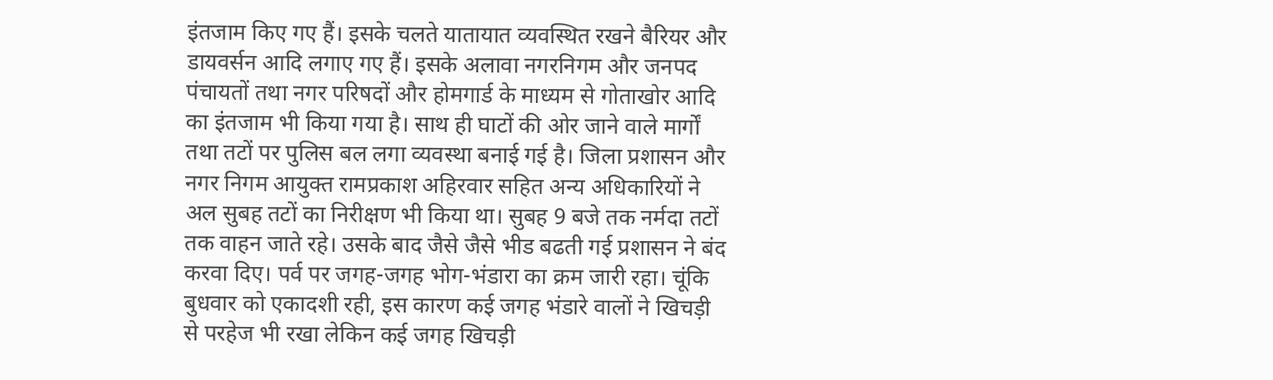इंतजाम किए गए हैं। इसके चलते यातायात व्यवस्थित रखने बैरियर और डायवर्सन आदि लगाए गए हैं। इसके अलावा नगरनिगम और जनपद पंचायतों तथा नगर परिषदों और होमगार्ड के माध्यम से गोताखोर आदि का इंतजाम भी किया गया है। साथ ही घाटों की ओर जाने वाले मार्गों तथा तटों पर पुलिस बल लगा व्यवस्था बनाई गई है। जिला प्रशासन और नगर निगम आयुक्त रामप्रकाश अहिरवार सहित अन्य अधिकारियों ने अल सुबह तटों का निरीक्षण भी किया था। सुबह 9 बजे तक नर्मदा तटों तक वाहन जाते रहे। उसके बाद जैसे जैसे भीड बढती गई प्रशासन ने बंद करवा दिए। पर्व पर जगह-जगह भोग-भंडारा का क्रम जारी रहा। चूंकि बुधवार को एकादशी रही, इस कारण कई जगह भंडारे वालों ने खिचड़ी से परहेज भी रखा लेकिन कई जगह खिचड़ी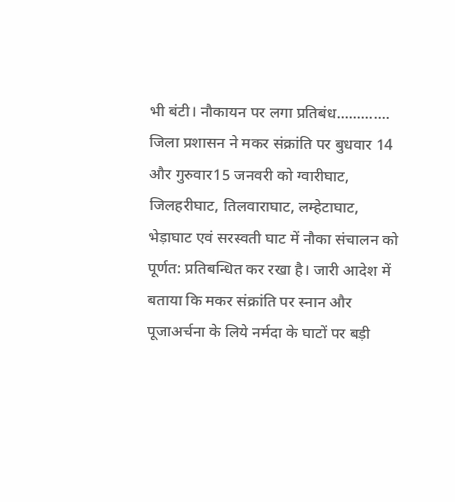भी बंटी। नौकायन पर लगा प्रतिबंध............. जिला प्रशासन ने मकर संक्रांति पर बुधवार 14 और गुरुवार15 जनवरी को ग्वारीघाट, जिलहरीघाट, तिलवाराघाट, लम्हेटाघाट, भेड़ाघाट एवं सरस्वती घाट में नौका संचालन को पूर्णत: प्रतिबन्धित कर रखा है। जारी आदेश में बताया कि मकर संक्रांति पर स्नान और पूजाअर्चना के लिये नर्मदा के घाटों पर बड़ी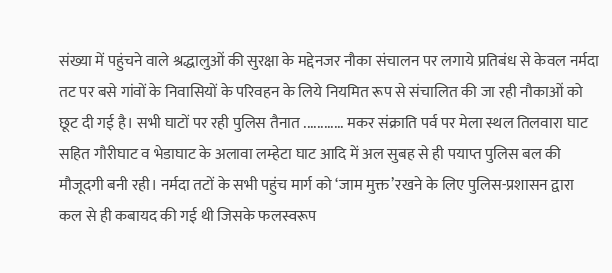संख्या में पहुंचने वाले श्रद्धालुओं की सुरक्षा के मद्देनजर नौका संचालन पर लगाये प्रतिबंध से केवल नर्मदा तट पर बसे गांवों के निवासियों के परिवहन के लिये नियमित रूप से संचालित की जा रही नौकाओं को छूट दी गई है। सभी घाटों पर रही पुलिस तैनात ............ मकर संक्राति पर्व पर मेला स्थल तिलवारा घाट सहित गौरीघाट व भेडाघाट के अलावा लम्हेटा घाट आदि में अल सुबह से ही पयाप्त पुलिस बल की मौजूदगी बनी रही। नर्मदा तटों के सभी पहुंच मार्ग को ‘जाम मुक्त’रखने के लिए पुलिस-प्रशासन द्वारा कल से ही कबायद की गई थी जिसके फलस्वरूप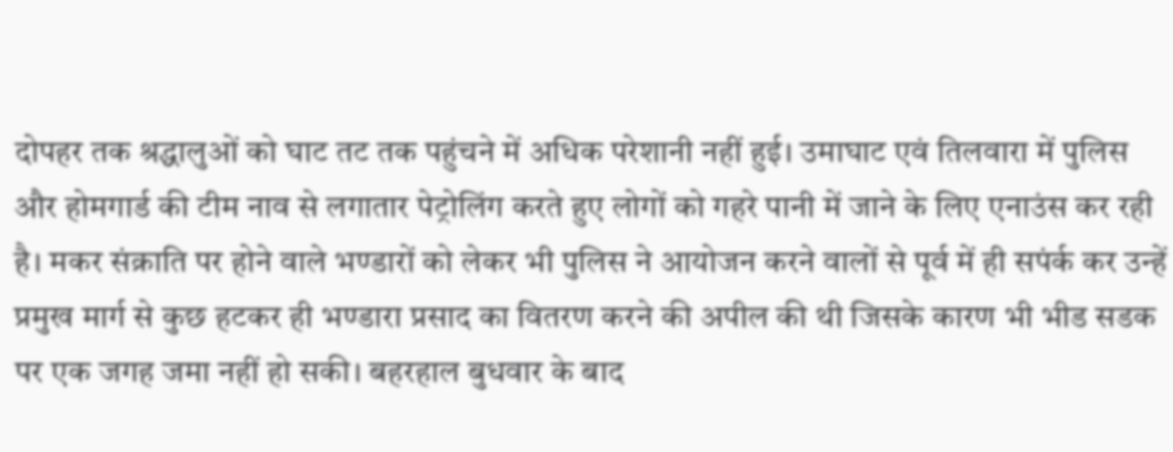दोपहर तक श्रद्धालुओं को घाट तट तक पहुंचने में अधिक परेशानी नहीं हुई। उमाघाट एवं तिलवारा में पुलिस और होमगार्ड की टीम नाव से लगातार पेट्रोलिंग करते हुए लोगों को गहरे पानी में जाने के लिए एनाउंस कर रही है। मकर संक्राति पर होने वाले भण्डारों को लेकर भी पुलिस ने आयोजन करने वालों से पूर्व में ही सपंर्क कर उन्हें प्रमुख मार्ग से कुछ हटकर ही भण्डारा प्रसाद का वितरण करने की अपील की थी जिसके कारण भी भीड सडक पर एक जगह जमा नहीं हो सकी। बहरहाल बुधवार के बाद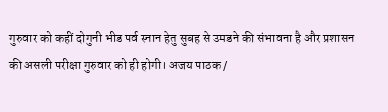गुरुवार को कहीं दोगुनी भीड पर्व स्नान हेतु सुबह से उमडने की संभावना है और प्रशासन की असली परीक्षा गुरुवार को ही होगी। अजय पाठक /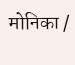मोनिका /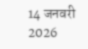14 जनवरी 2026